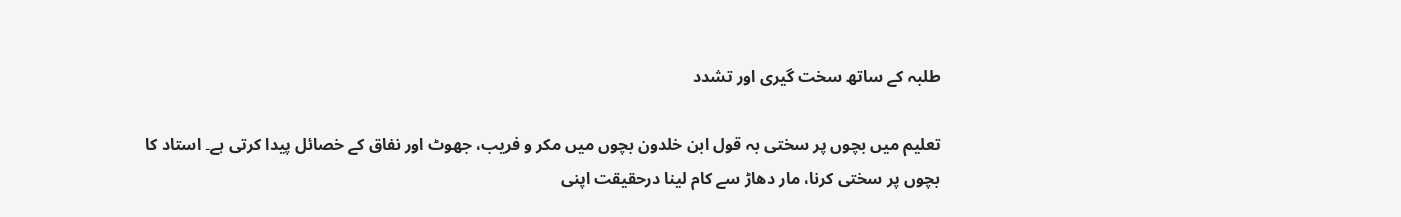طلبہ کے ساتھ سخت گیری اور تشدد

تعلیم میں بچوں پر سختی بہ قول ابن خلدون بچوں میں مکر و فریب، جھوٹ اور نفاق کے خصائل پیدا کرتی ہے۔ استاد کا بچوں پر سختی کرنا، مار دھاڑ سے کام لینا درحقیقت اپنی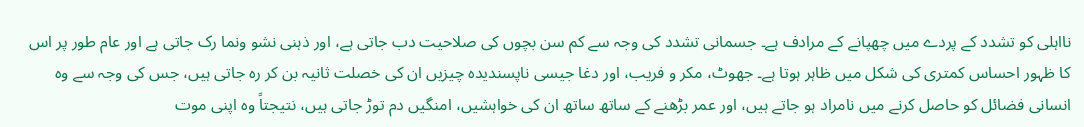نااہلی کو تشدد کے پردے میں چھپانے کے مرادف ہے۔ جسمانى تشدد كی وجہ سے کم سن بچوں کی صلاحیت دب جاتی ہے، اور ذہنی نشو ونما رک جاتی ہے اور عام طور پر اس کا ظہور احساس کمتری کی شکل میں ظاہر ہوتا ہے۔ جھوٹ، مکر و فریب، اور دغا جیسی ناپسندیدہ چیزیں ان کی خصلت ثانیہ بن کر رہ جاتی ہیں، جس کی وجہ سے وہ انسانی فضائل کو حاصل کرنے میں نامراد ہو جاتے ہیں، اور عمر بڑھنے کے ساتھ ساتھ ان کی خواہشیں، امنگیں دم توڑ جاتی ہیں، نتیجتاً وہ اپنی موت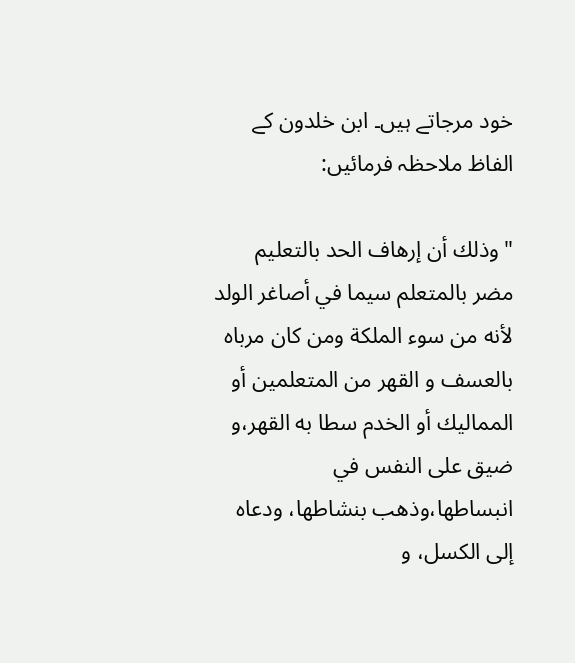خود مرجاتے ہیں۔ ابن خلدون کے الفاظ ملاحظہ فرمائیں:

"وذلك أن إرهاف الحد بالتعليم مضر بالمتعلم سيما في أصاغر الولد لأنه من سوء الملكة ومن كان مرباه بالعسف و القهر من المتعلمين أو المماليك أو الخدم سطا به القهر،و ضيق على النفس في انبساطها،وذهب بنشاطها، ودعاه إلى الكسل، و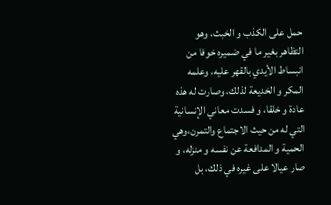حمل على الكذب و الخبث، وهو التظاهر بغير ما في ضميره خوفا من انبساط الأيدي بالقهر عليه، وعلمه المكر و الخديعة لذلك، وصارت له هذه عادة و خلقا، و فسدت معاني الإنسانية التي له من حيث الاجتماع والتمرن،وهي الحمية و المدافعة عن نفسه و منزله، و صار عيالا على غيره في ذلك، بل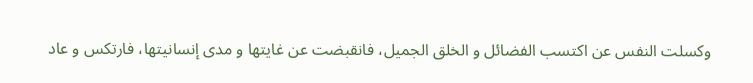وكسلت النفس عن اكتسب الفضائل و الخلق الجميل، فانقبضت عن غايتها و مدى إنسانيتها، فارتكس و عاد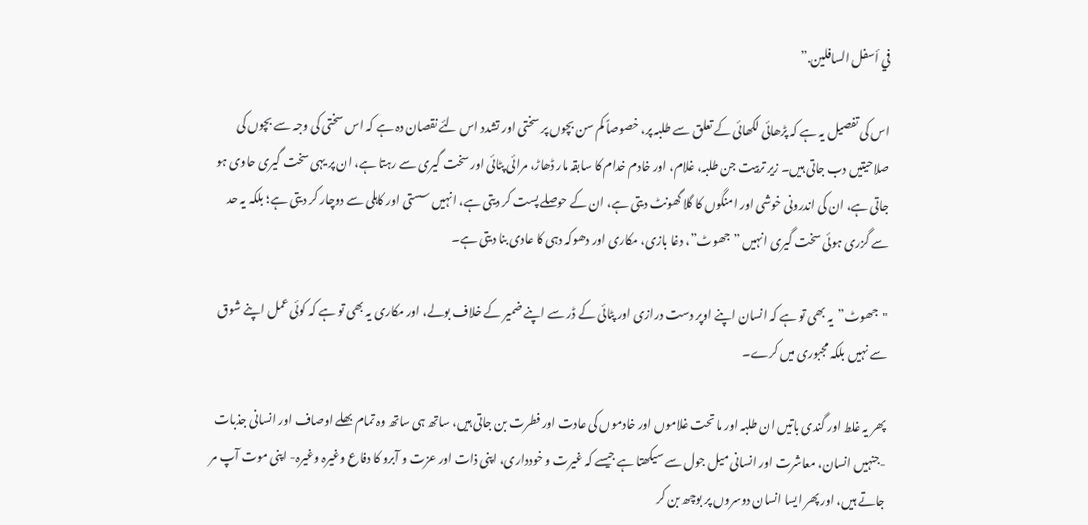في أسفل السافلین.”

اس کی تفصیل یہ ہے کہ پڑھائی لکھائی کے تعلق سے طلبہ پر، خصوصاً کم سن بچوں پر سختی اور تشدد اس لئے نقصان دہ ہے کہ اس سختی کی وجہ سے بچوں کی صلاحیتیں دب جاتی ہیں۔ زیر تربیت جن طلبہ، غلام، اور خادم خدام کا سابقہ مار ڈھاڑ، مرائی پٹائی اور سخت گیری سے رہتا ہے، ان پر یہی سخت گیری حاوی ہو جاتی ہے، ان کی اندرونی خوشی اور امنگوں کا گلا گھونٹ دیتی ہے، ان کے حوصلے پست کر دیتی ہے، انہیں سستی اور کاہلی سے دوچار کر دیتی ہے؛ بلکہ یہ حد سے گزری ہوئی سخت گیری انہیں ” جھوٹ”، دغا بازی، مکاری اور دھوکہ دہی کا عادی بنا دیتی ہے۔

"جھوٹ”  یہ بھی تو ہے کہ انسان اپنے اوپر دست درازی اور پٹائی کے ڈر سے اپنے ضمیر کے خلاف بولے، اور مکاری یہ بھی تو ہے کہ کوئی عمل اپنے شوق سے نہیں بلکہ مجبوری میں کرے۔

پھر یہ غلط اور گندی باتیں ان طلبہ اور ما تحت غلاموں اور خادموں کی عادت اور فطرت بن جاتی ہیں، ساتھ ہی ساتھ وہ تمام بھلے اوصاف اور انسانی جذبات   -جنہیں انسان، معاشرت اور انسانی میل جول سے سیکھتا ہے جیسے کہ غیرت و خودداری، اپنی ذات اور عزت و آبرو کا دفاع وغیرہ وغیرہ- اپنی موت آپ مر جاتے ہیں، اور پھر ایسا انسان دوسروں پر بوچھ بن کر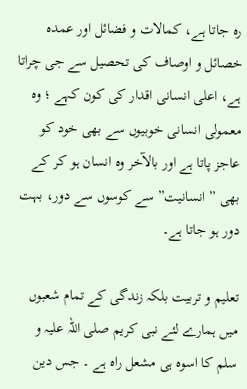رہ جاتا ہے، کمالات و فضائل اور عمدہ خصائل و اوصاف کی تحصیل سے جی چراتا ہے، اعلی انسانی اقدار کی کون کہے ؛ وہ معمولی انسانی خوبیوں سے بھی خود کو عاجز پاتا ہے اور بالآخر وہ انسان ہو کر کے بھی ” انسانیت” سے کوسوں سے دور، بہت دور ہو جاتا ہے۔

تعلیم و تربیت بلکہ زندگی کے تمام شعبوں میں ہمارے لئے نبی کریم صلی اللہ علیہ و سلم کا اسوہ ہی مشعل راہ ہے ۔ جس دین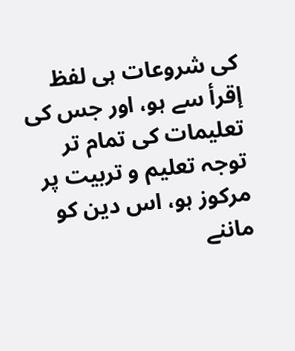کی شروعات ہی لفظ إقرأ سے ہو، اور جس کی تعلیمات کی تمام تر توجہ تعلیم و تربیت پر مرکوز ہو، اس دین کو ماننے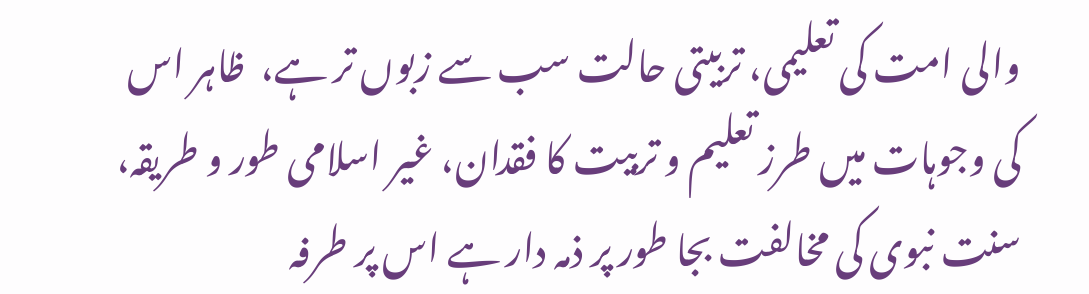والی امت کی تعلیمی، تربیتی حالت سب سے زبوں تر ہے،  ظاہر اس کی وجوہات میں طرز تعلیم و تربیت کا فقدان، غیر اسلامی طور و طریقہ، سنت نبوی کی مخالفت بجا طور پر ذمہ دار ہے اس پر طرفہ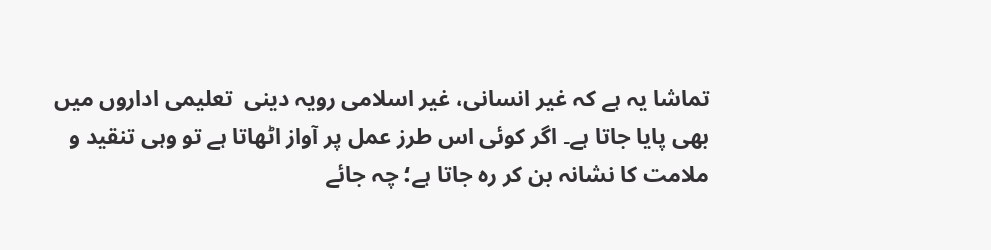تماشا یہ ہے کہ غیر انسانی، غیر اسلامی رویہ دینی  تعلیمی اداروں میں بھی پایا جاتا ہے۔ اگر کوئی اس طرز عمل پر آواز اٹھاتا ہے تو وہی تنقید و ملامت کا نشانہ بن کر رہ جاتا ہے؛ چہ جائے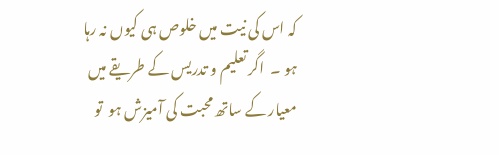کہ اس کی نیت میں خلوص ہی کیوں نہ رہا ہو ۔  اگر تعلیم و تدریس کے طریقے میں معیار کے ساتھ محبت کی آمیزش ہو  تو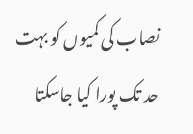نصاب کی کمیوں کو بہت حد تک پورا کیا جاسکتا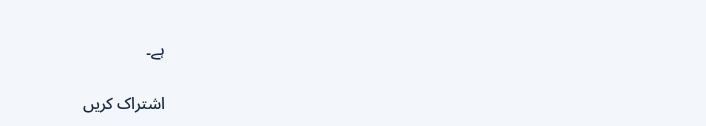ہے۔

اشتراک کریں